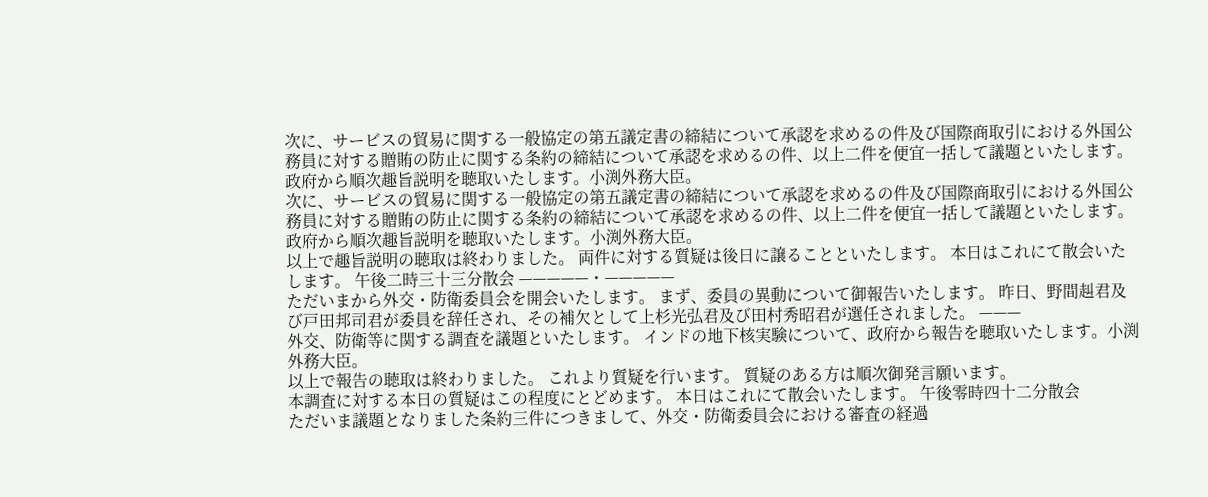次に、サービスの貿易に関する一般協定の第五議定書の締結について承認を求めるの件及び国際商取引における外国公務員に対する贈賄の防止に関する条約の締結について承認を求めるの件、以上二件を便宜一括して議題といたします。 政府から順次趣旨説明を聴取いたします。小渕外務大臣。
次に、サービスの貿易に関する一般協定の第五議定書の締結について承認を求めるの件及び国際商取引における外国公務員に対する贈賄の防止に関する条約の締結について承認を求めるの件、以上二件を便宜一括して議題といたします。 政府から順次趣旨説明を聴取いたします。小渕外務大臣。
以上で趣旨説明の聴取は終わりました。 両件に対する質疑は後日に譲ることといたします。 本日はこれにて散会いたします。 午後二時三十三分散会 —————・—————
ただいまから外交・防衛委員会を開会いたします。 まず、委員の異動について御報告いたします。 昨日、野間赳君及び戸田邦司君が委員を辞任され、その補欠として上杉光弘君及び田村秀昭君が選任されました。 ———
外交、防衛等に関する調査を議題といたします。 インドの地下核実験について、政府から報告を聴取いたします。小渕外務大臣。
以上で報告の聴取は終わりました。 これより質疑を行います。 質疑のある方は順次御発言願います。
本調査に対する本日の質疑はこの程度にとどめます。 本日はこれにて散会いたします。 午後零時四十二分散会
ただいま議題となりました条約三件につきまして、外交・防衛委員会における審査の経過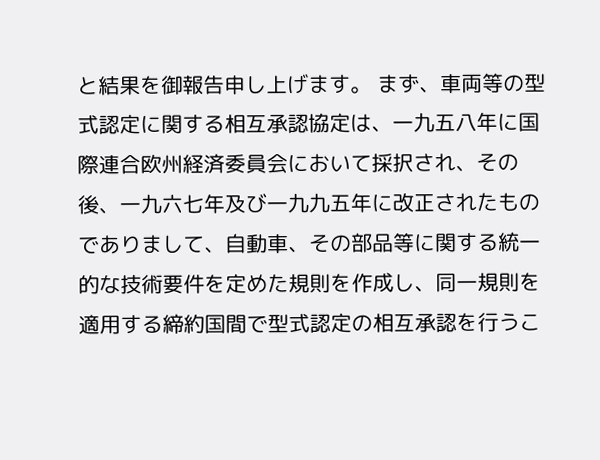と結果を御報告申し上げます。 まず、車両等の型式認定に関する相互承認協定は、一九五八年に国際連合欧州経済委員会において採択され、その後、一九六七年及び一九九五年に改正されたものでありまして、自動車、その部品等に関する統一的な技術要件を定めた規則を作成し、同一規則を適用する締約国間で型式認定の相互承認を行うこ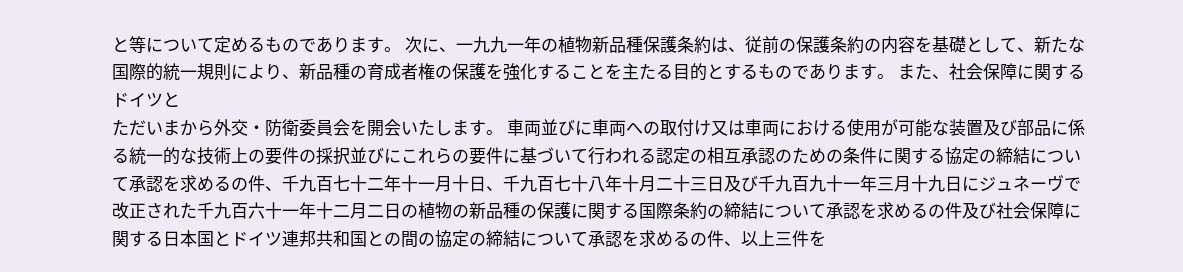と等について定めるものであります。 次に、一九九一年の植物新品種保護条約は、従前の保護条約の内容を基礎として、新たな国際的統一規則により、新品種の育成者権の保護を強化することを主たる目的とするものであります。 また、社会保障に関するドイツと
ただいまから外交・防衛委員会を開会いたします。 車両並びに車両への取付け又は車両における使用が可能な装置及び部品に係る統一的な技術上の要件の採択並びにこれらの要件に基づいて行われる認定の相互承認のための条件に関する協定の締結について承認を求めるの件、千九百七十二年十一月十日、千九百七十八年十月二十三日及び千九百九十一年三月十九日にジュネーヴで改正された千九百六十一年十二月二日の植物の新品種の保護に関する国際条約の締結について承認を求めるの件及び社会保障に関する日本国とドイツ連邦共和国との間の協定の締結について承認を求めるの件、以上三件を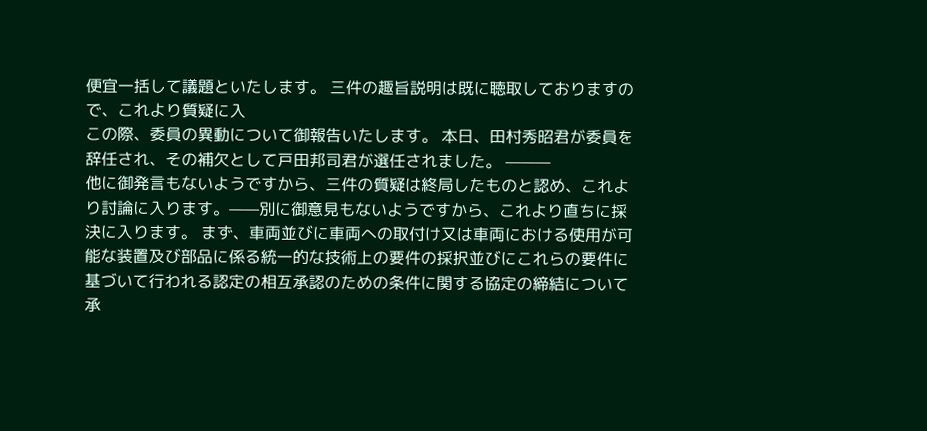便宜一括して議題といたします。 三件の趣旨説明は既に聴取しておりますので、これより質疑に入
この際、委員の異動について御報告いたします。 本日、田村秀昭君が委員を辞任され、その補欠として戸田邦司君が選任されました。 ———
他に御発言もないようですから、三件の質疑は終局したものと認め、これより討論に入ります。——別に御意見もないようですから、これより直ちに採決に入ります。 まず、車両並びに車両への取付け又は車両における使用が可能な装置及び部品に係る統一的な技術上の要件の採択並びにこれらの要件に基づいて行われる認定の相互承認のための条件に関する協定の締結について承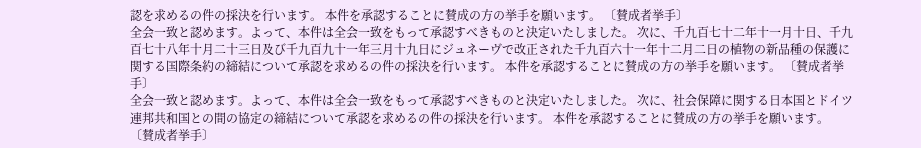認を求めるの件の採決を行います。 本件を承認することに賛成の方の挙手を願います。 〔賛成者挙手〕
全会一致と認めます。よって、本件は全会一致をもって承認すべきものと決定いたしました。 次に、千九百七十二年十一月十日、千九百七十八年十月二十三日及び千九百九十一年三月十九日にジュネーヴで改正された千九百六十一年十二月二日の植物の新品種の保護に関する国際条約の締結について承認を求めるの件の採決を行います。 本件を承認することに賛成の方の挙手を願います。 〔賛成者挙手〕
全会一致と認めます。よって、本件は全会一致をもって承認すべきものと決定いたしました。 次に、社会保障に関する日本国とドイツ連邦共和国との間の協定の締結について承認を求めるの件の採決を行います。 本件を承認することに賛成の方の挙手を願います。 〔賛成者挙手〕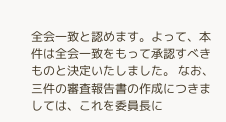全会一致と認めます。よって、本件は全会一致をもって承認すべきものと決定いたしました。 なお、三件の審査報告書の作成につきましては、これを委員長に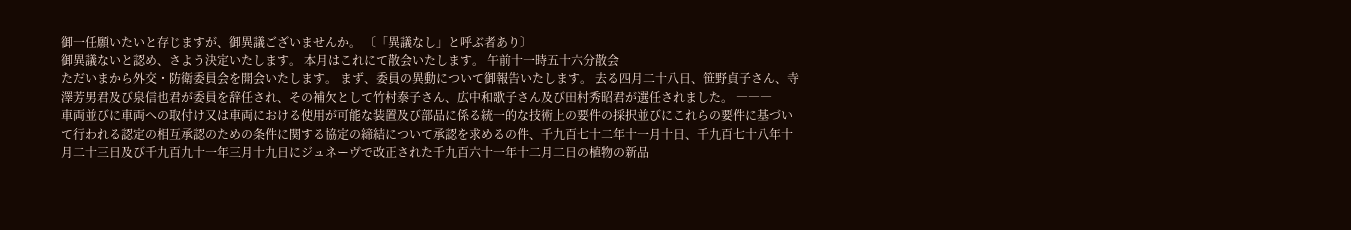御一任願いたいと存じますが、御異議ございませんか。 〔「異議なし」と呼ぶ者あり〕
御異議ないと認め、さよう決定いたします。 本月はこれにて散会いたします。 午前十一時五十六分散会
ただいまから外交・防衛委員会を開会いたします。 まず、委員の異動について御報告いたします。 去る四月二十八日、笹野貞子さん、寺澤芳男君及び泉信也君が委員を辞任され、その補欠として竹村泰子さん、広中和歌子さん及び田村秀昭君が選任されました。 ―――
車両並びに車両への取付け又は車両における使用が可能な装置及び部品に係る統一的な技術上の要件の採択並びにこれらの要件に基づいて行われる認定の相互承認のための条件に関する協定の締結について承認を求めるの件、千九百七十二年十一月十日、千九百七十八年十月二十三日及び千九百九十一年三月十九日にジュネーヴで改正された千九百六十一年十二月二日の植物の新品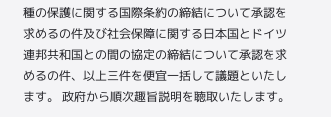種の保護に関する国際条約の締結について承認を求めるの件及び社会保障に関する日本国とドイツ連邦共和国との間の協定の締結について承認を求めるの件、以上三件を便宜一括して議題といたします。 政府から順次趣旨説明を聴取いたします。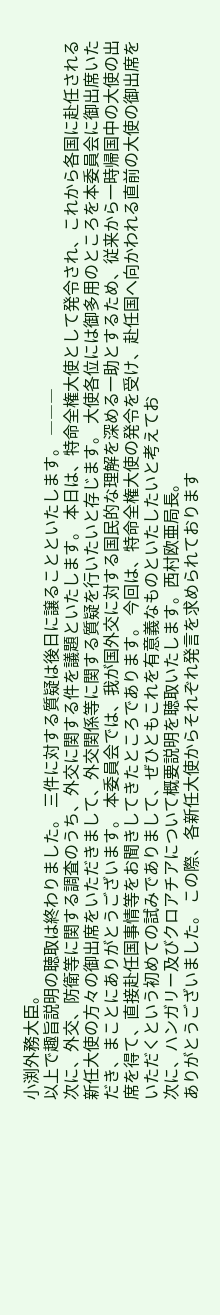小渕外務大臣。
以上で趣旨説明の聴取は終わりました。 三件に対する質疑は後日に譲ることといたします。 ―――
次に、外交、防衛等に関する調査のうち、外交に関する件を議題といたします。 本日は、特命全権大使として発令され、これから各国に赴任される新任大使の方々の御出席をいただきまして、外交関係等に関する質疑を行いたいと存じます。 大使各位には御多用のところを本委員会に御出席いただき、まことにありがとうございます。 本委員会では、我が国外交に対する国民的な理解を深める一助とするため、従来から一時帰国中の大使の出席を得て、直接赴任国事情等をお聞きしてきたところであります。 今回は、特命全権大使の発令を受け、赴任国へ向かわれる直前の大使の御出席をいただくという初めての試みでありまして、ぜひともこれを有意義なものといたしたいと考えてお
次に、ハンガリー及びクロアチアについて概要説明を聴取いたします。西村欧亜局長。
ありがとうございました。 この際、各新任大使からそれぞれ発言を求められております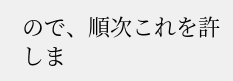ので、順次これを許しま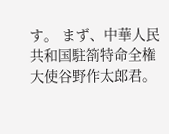す。 まず、中華人民共和国駐箚特命全権大使谷野作太郎君。